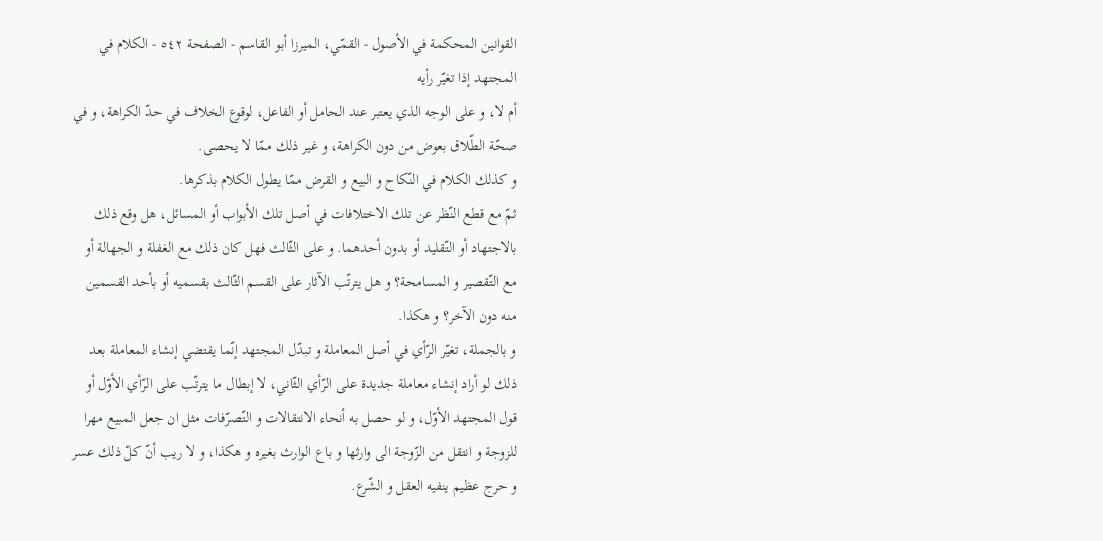القوانين المحكمة في الأصول - القمّي، الميرزا أبو القاسم - الصفحة ٥٤٢ - الكلام في المجتهد إذا تغيّر رأيه
أم لا، و على الوجه الذي يعتبر عند الحامل أو الفاعل، لوقوع الخلاف في حدّ الكراهة، و في صحّة الطّلاق بعوض من دون الكراهة، و غير ذلك ممّا لا يحصى.
و كذلك الكلام في النّكاح و البيع و القرض ممّا يطول الكلام بذكرها.
ثمّ مع قطع النّظر عن تلك الاختلافات في أصل تلك الأبواب أو المسائل، هل وقع ذلك بالاجتهاد أو التّقليد أو بدون أحدهما. و على الثّالث فهل كان ذلك مع الغفلة و الجهالة أو مع التّقصير و المسامحة؟ و هل يترتّب الآثار على القسم الثّالث بقسميه أو بأحد القسمين منه دون الآخر؟ و هكذا.
و بالجملة، تغيّر الرّأي في أصل المعاملة و تبدّل المجتهد إنّما يقتضي إنشاء المعاملة بعد ذلك لو أراد إنشاء معاملة جديدة على الرّأي الثّاني، لا إبطال ما يترتّب على الرّأي الأوّل أو قول المجتهد الأوّل، و لو حصل به أنحاء الانتقالات و التّصرّفات مثل ان جعل المبيع مهرا للزوجة و انتقل من الزّوجة الى وارثها و باع الوارث بغيره و هكذا، و لا ريب أنّ كلّ ذلك عسر و حرج عظيم ينفيه العقل و الشّرع.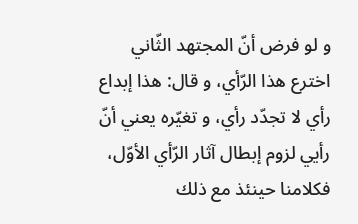و لو فرض أنّ المجتهد الثّاني اخترع هذا الرّأي، و قال: هذا إبداع رأي لا تجدّد رأي، و تغيّره يعني أنّ رأيي لزوم إبطال آثار الرّأي الأوّل، فكلامنا حينئذ مع ذلك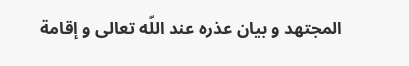المجتهد و بيان عذره عند اللّه تعالى و إقامة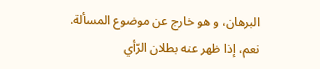البرهان، و هو خارج عن موضوع المسألة.
نعم، إذا ظهر عنه بطلان الرّأي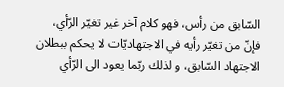السّابق من رأس، فهو كلام آخر غير تغيّر الرّأي، فإنّ من تغيّر رأيه في الاجتهاديّات لا يحكم ببطلان الاجتهاد السّابق، و لذلك ربّما يعود الى الرّأي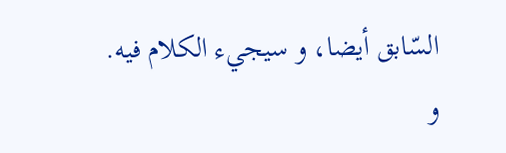السّابق أيضا، و سيجيء الكلام فيه.
و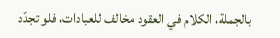بالجملة، الكلام في العقود مخالف للعبادات، فلو تجدّد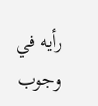رأيه في وجوب